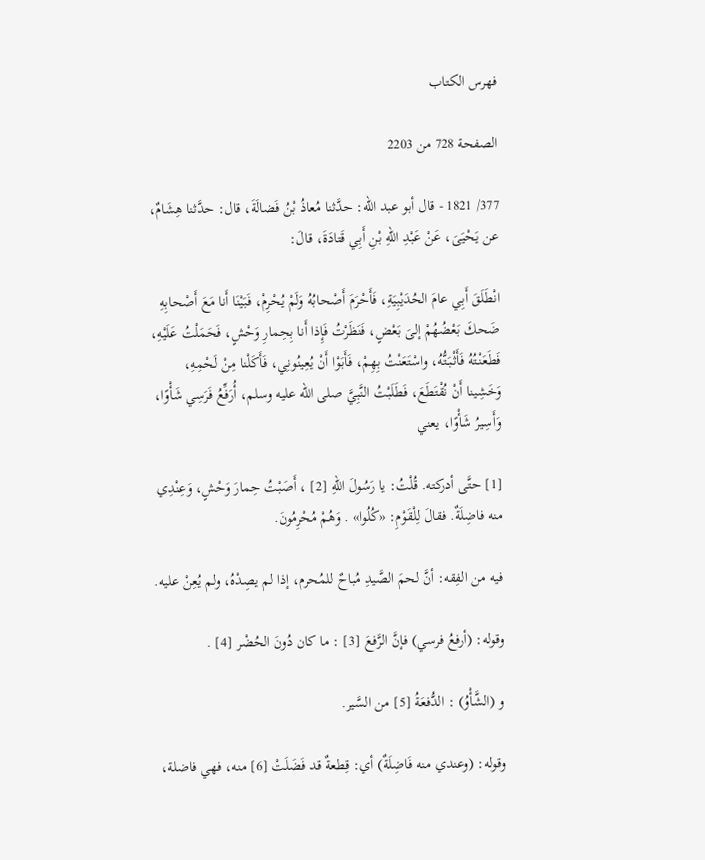فهرس الكتاب

الصفحة 728 من 2203

377/ 1821 - قال أبو عبد الله: حدَّثنا مُعاذُ بْنُ فَضالَةَ، قال: حدَّثنا هِشَامٌ، عن يَحْيَىَ، عَنْ عَبْدِ اللهِ بْنِ أَبِي قَتادَةَ، قالَ:

انْطَلَقَ أَبِي عامَ الحُدَيْبِيَةِ، فَأَحْرَمَ أَصْحابُهُ وَلَمْ يُحْرِمْ، فَبَيْنَا أَنا مَعَ أَصْحابِهِ ضَحكَ بَعْضُهُمْ إلىَ بَعْضٍ، فَنَظَرْتُ فَإِذا أَنا بِحِمارِ وَحْشٍ، فَحَمَلْتُ عَلَيْهِ، فَطَعَنْتُهُ فَأَثْبَتُّهُ، واسْتَعَنْتُ بِهِمْ، فَأَبَوْا أَنْ يُعِينُونِي، فَأَكَلْنا مِنْ لَحْمِهِ، وَخَشِينا أَنْ نُقْتَطَعَ، فَطَلَبْتُ النَّبِيَّ صلى الله عليه وسلم، أُرَفِّعُ فَرَسِي شَأْوًا، وَأَسِيرُ شَأْوًا، يعني

[1] حتَّى أدركته. قُلْتُ: يا رَسُولَ اللهِ [2] ، أَصَبْتُ حِمارَ وَحْشٍ، وَعِنْدِي منه فاضِلَةٌ. فقالَ لِلْقَوْمِ: «كُلُوا» . وَهُمْ مُحْرِمُونَ.

فيه من الفِقه: أنَّ لحمَ الصَّيدِ مُباحٌ للمُحرم، إذا لم يصِدْهُ، ولم يُعِنْ عليه.

وقوله: (أرفعُ فرسي) فإنَّ الرَّفعَ [3] : ما كان دُونَ الحُضْر [4] .

و (الشَّأْوُ) : الدُّفعَةُ [5] من السَّير.

وقوله: (وعندي منه فَاضِلَةٌ) أي: قِطعةٌ قد فَضَلَتْ [6] منه، فهي فاضلة،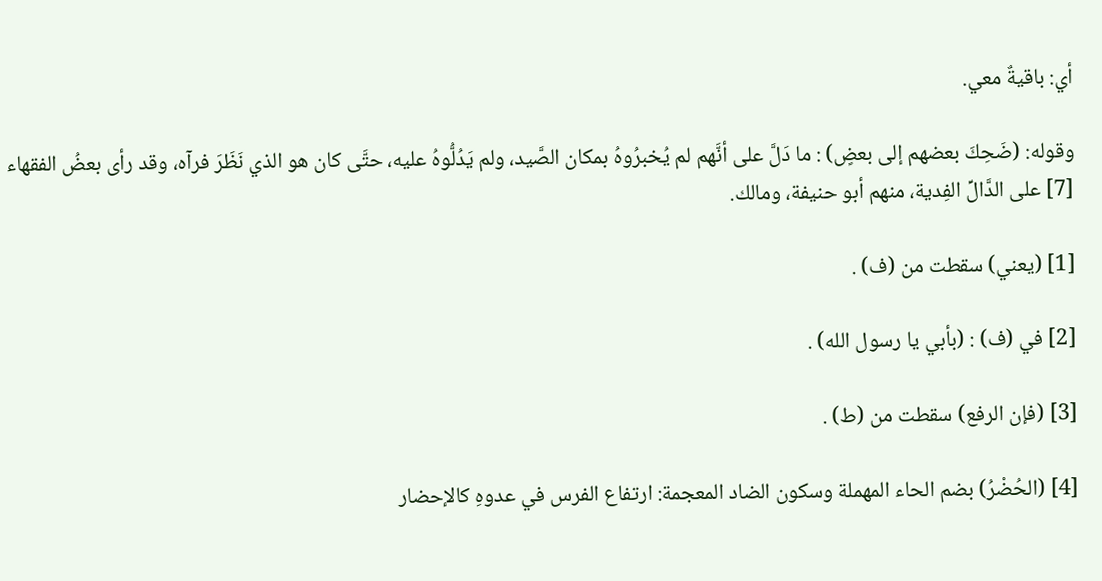أي: باقيةٌ معي.

وقوله: (ضَحِكَ بعضهم إلى بعضٍ) : ما دَلَّ على أنَّهم لم يُخبرُوهُ بمكان الصَّيد، ولم يَدُلُّوهُ عليه، حتَّى كان هو الذي نَظَرَ فرآه، وقد رأى بعضُ الفقهاء [7] على الدَّالِّ الفِدية، منهم أبو حنيفة، ومالك.

[1] (يعني) سقطت من (ف) .

[2] في (ف) : (بأبي يا رسول الله) .

[3] (فإن الرفع) سقطت من (ط) .

[4] (الحُضْرُ) بضم الحاء المهملة وسكون الضاد المعجمة: ارتفاع الفرس في عدوهِ كالإحضار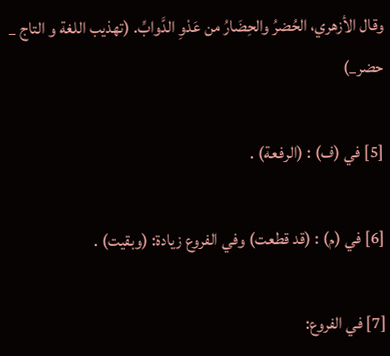وقال الأزهري، الحُضرُ والحِضَارُ من عَدْوِ الدَّوابِّ. (تهذيب اللغة و التاج _ حضر_)

[5] في (ف) : (الرفعة) .

[6] في (م) : (قد قطعت) وفي الفروع زيادة: (وبقيت) .

[7] في الفروع: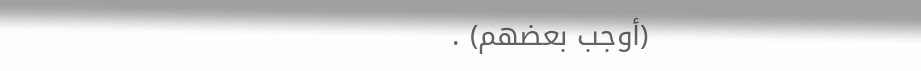(أوجب بعضهم) .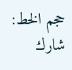حجم الخط:
شارك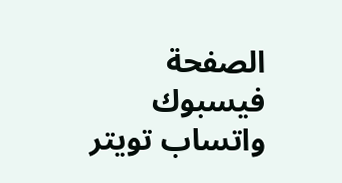الصفحة
فيسبوك واتساب تويتر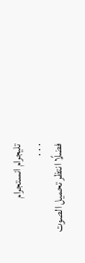تليجرام انستجرام
. . .
فضلًا انتظر تحميل الصوت